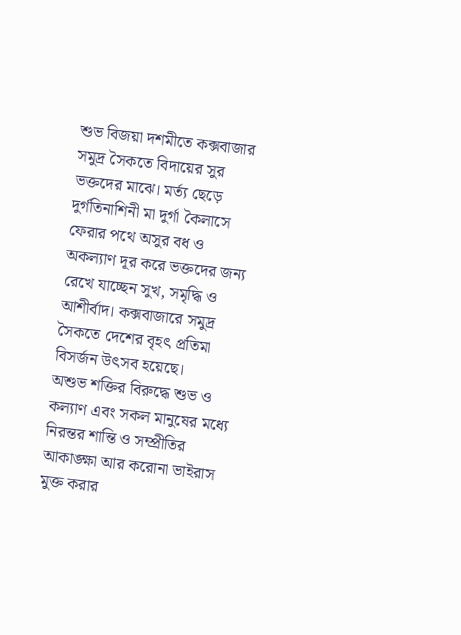শুভ বিজয়া দশমীতে কক্সবাজার সমুদ্র সৈকতে বিদায়ের সুর ভক্তদের মাঝে। মর্ত্য ছেড়ে দুর্গতিনাশিনী মা দুর্গা কৈলাসে ফেরার পথে অসুর বধ ও অকল্যাণ দূর করে ভক্তদের জন্য রেখে যাচ্ছেন সুখ, সমৃদ্ধি ও আশীর্বাদ। কক্সবাজারে সমুদ্র সৈকতে দেশের বৃহৎ প্রতিমা বিসর্জন উৎসব হয়েছে।
অশুভ শক্তির বিরুদ্ধে শুভ ও কল্যাণ এবং সকল মানুষের মধ্যে নিরন্তর শান্তি ও সম্প্রীতির আকাঙ্ক্ষা আর করোনা ভাইরাস মুক্ত করার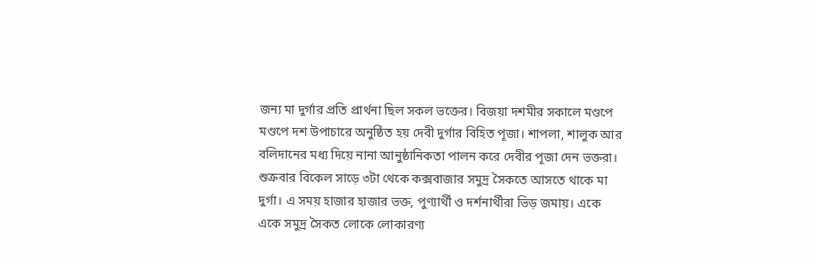জন্য মা দুর্গার প্রতি প্রার্থনা ছিল সকল ভক্তের। বিজয়া দশমীর সকালে মণ্ডপে মণ্ডপে দশ উপাচারে অনুষ্ঠিত হয় দেবী দুর্গার বিহিত পূজা। শাপলা, শালুক আর বলিদানের মধ্য দিয়ে নানা আনুষ্ঠানিকতা পালন করে দেবীর পূজা দেন ভক্তরা।
শুক্রবার বিকেল সাড়ে ৩টা থেকে কক্সবাজার সমুদ্র সৈকতে আসতে থাকে মা দুর্গা। এ সময় হাজার হাজার ভক্ত, পুণ্যার্থী ও দর্শনার্থীরা ভিড় জমায়। একে একে সমুদ্র সৈকত লোকে লোকারণ্য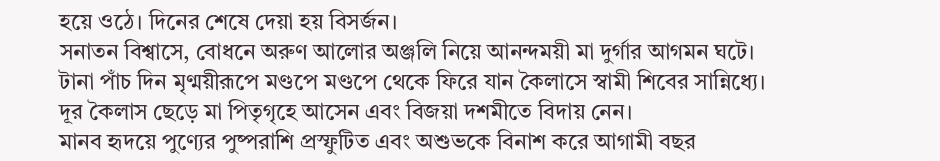হয়ে ওঠে। দিনের শেষে দেয়া হয় বিসর্জন।
সনাতন বিশ্বাসে, বোধনে অরুণ আলোর অঞ্জলি নিয়ে আনন্দময়ী মা দুর্গার আগমন ঘটে। টানা পাঁচ দিন মৃণ্ময়ীরূপে মণ্ডপে মণ্ডপে থেকে ফিরে যান কৈলাসে স্বামী শিবের সান্নিধ্যে। দূর কৈলাস ছেড়ে মা পিতৃগৃহে আসেন এবং বিজয়া দশমীতে বিদায় নেন।
মানব হৃদয়ে পুণ্যের পুষ্পরাশি প্রস্ফুটিত এবং অশুভকে বিনাশ করে আগামী বছর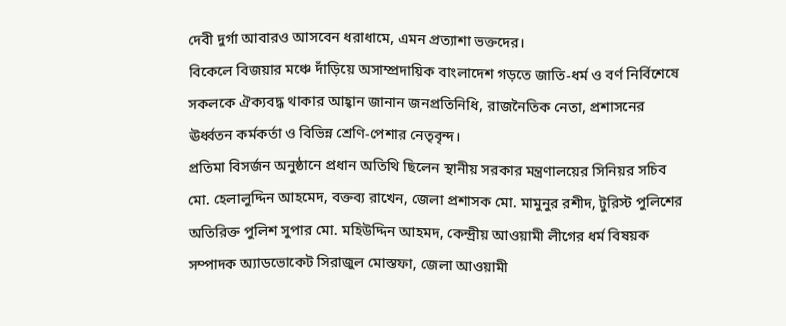দেবী দুর্গা আবারও আসবেন ধরাধামে, এমন প্রত্যাশা ভক্তদের।
বিকেলে বিজয়ার মঞ্চে দাঁড়িয়ে অসাম্প্রদায়িক বাংলাদেশ গড়তে জাতি-ধর্ম ও বর্ণ নির্বিশেষে সকলকে ঐক্যবদ্ধ থাকার আহ্বান জানান জনপ্রতিনিধি, রাজনৈতিক নেতা, প্রশাসনের ঊর্ধ্বতন কর্মকর্তা ও বিভিন্ন শ্রেণি-পেশার নেতৃবৃন্দ।
প্রতিমা বিসর্জন অনুষ্ঠানে প্রধান অতিথি ছিলেন স্থানীয় সরকার মন্ত্রণালয়ের সিনিয়র সচিব মো. হেলালুদ্দিন আহমেদ, বক্তব্য রাখেন, জেলা প্রশাসক মো. মামুনুর রশীদ, টুরিস্ট পুলিশের অতিরিক্ত পুলিশ সুপার মো. মহিউদ্দিন আহমদ, কেন্দ্রীয় আওয়ামী লীগের ধর্ম বিষয়ক সম্পাদক অ্যাডভোকেট সিরাজুল মোস্তফা, জেলা আওয়ামী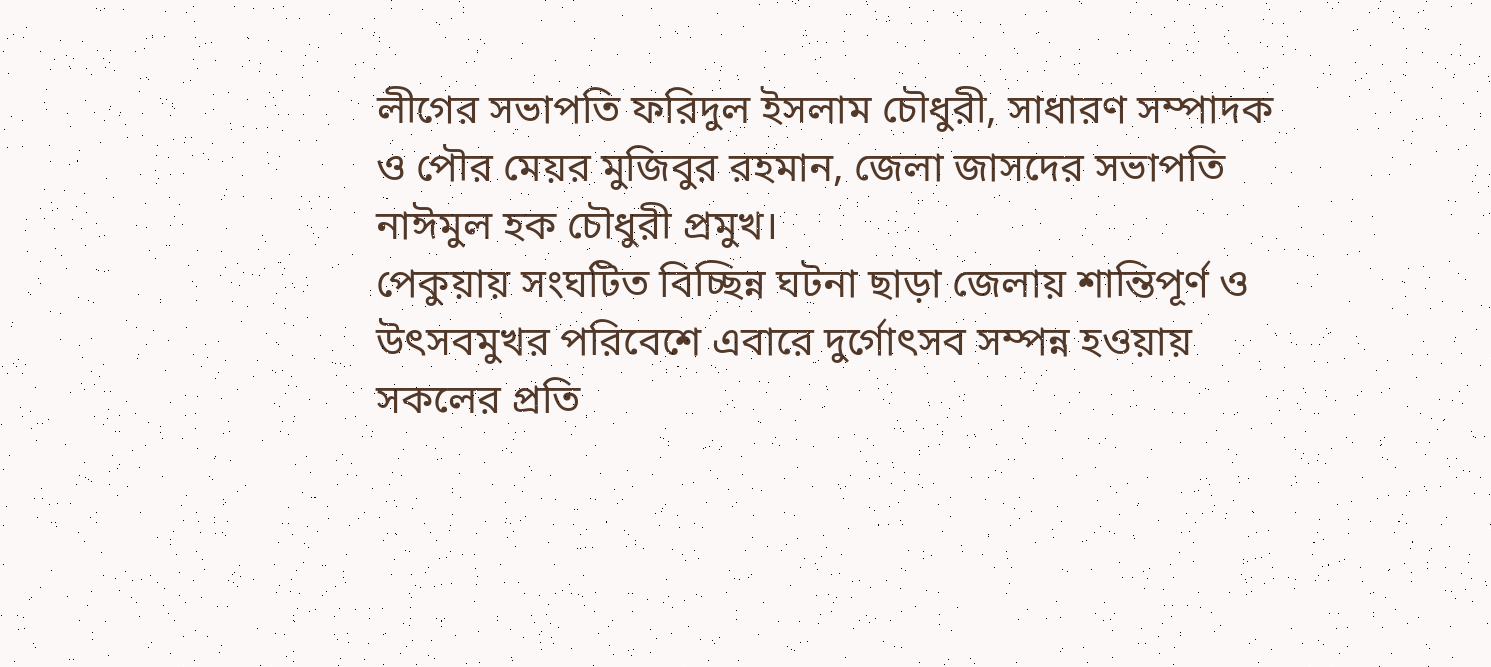লীগের সভাপতি ফরিদুল ইসলাম চৌধুরী, সাধারণ সম্পাদক ও পৌর মেয়র মুজিবুর রহমান, জেলা জাসদের সভাপতি নাঈমুল হক চৌধুরী প্রমুখ।
পেকুয়ায় সংঘটিত বিচ্ছিন্ন ঘটনা ছাড়া জেলায় শান্তিপূর্ণ ও উৎসবমুখর পরিবেশে এবারে দুর্গোৎসব সম্পন্ন হওয়ায় সকলের প্রতি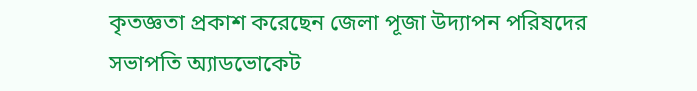কৃতজ্ঞতা প্রকাশ করেছেন জেলা পূজা উদ্যাপন পরিষদের সভাপতি অ্যাডভোকেট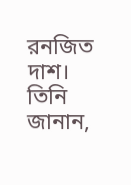রনজিত দাশ।
তিনি জানান,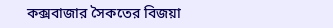কক্সবাজার সৈকতের বিজয়া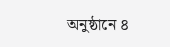অনুষ্ঠানে ৪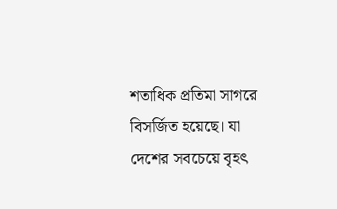শতাধিক প্রতিমা সাগরে বিসর্জিত হয়েছে। যা দেশের সবচেয়ে বৃহৎ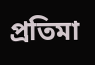প্রতিমা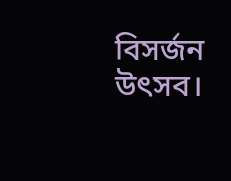বিসর্জন উৎসব।